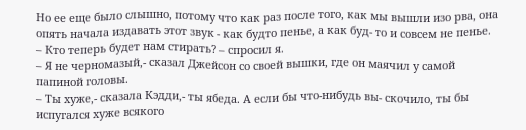Но ее еще было слышно, потому что как раз после того, как мы вышли изо рва, она опять начала издавать этот звук - как будто пенье, а как буд- то и совсем не пенье. – Кто теперь будет нам стирать? – спросил я.
– Я не черномазый,- сказал Джейсон со своей вышки, где он маячил у самой папиной головы.
– Ты хуже,- сказала Кэдди,- ты ябеда. А если бы что-нибудь вы- скочило, ты бы испугался хуже всякого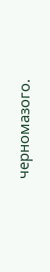черномазого.